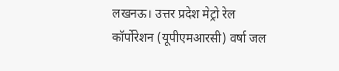लखनऊ। उत्तर प्रदेश मेट्रो रेल कॉर्पोरेशन (यूपीएमआरसी) वर्षा जल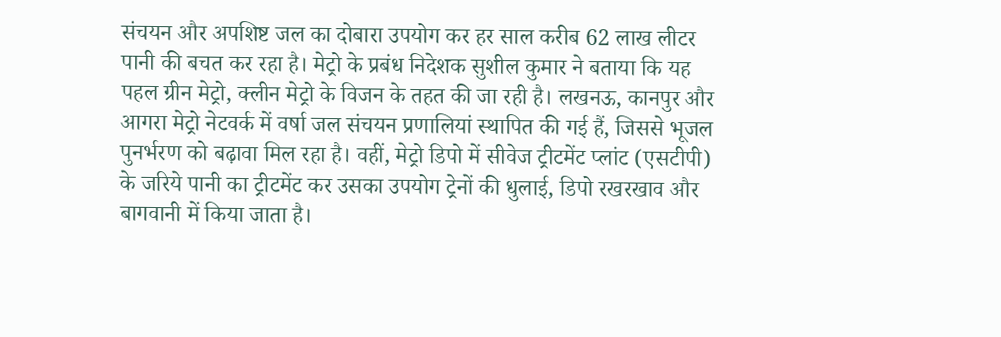संचयन और अपशिष्ट जल का दोबारा उपयोग कर हर साल करीब 62 लाख लीटर पानी की बचत कर रहा है। मेट्रो के प्रबंध निदेशक सुशील कुमार ने बताया कि यह पहल ग्रीन मेट्रो, क्लीन मेट्रो के विजन के तहत की जा रही है। लखनऊ, कानपुर और आगरा मेट्रो नेटवर्क में वर्षा जल संचयन प्रणालियां स्थापित की गई हैं, जिससे भूजल पुनर्भरण को बढ़ावा मिल रहा है। वहीं, मेट्रो डिपो में सीवेज ट्रीटमेंट प्लांट (एसटीपी) के जरिये पानी का ट्रीटमेंट कर उसका उपयोग ट्रेनों की धुलाई, डिपो रखरखाव और बागवानी में किया जाता है।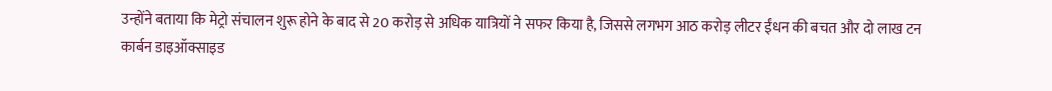उन्होंने बताया कि मेट्रो संचालन शुरू होने के बाद से 20 करोड़ से अधिक यात्रियों ने सफर किया है, जिससे लगभग आठ करोड़ लीटर ईंधन की बचत और दो लाख टन कार्बन डाइऑक्साइड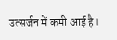उत्सर्जन में कमी आई है।